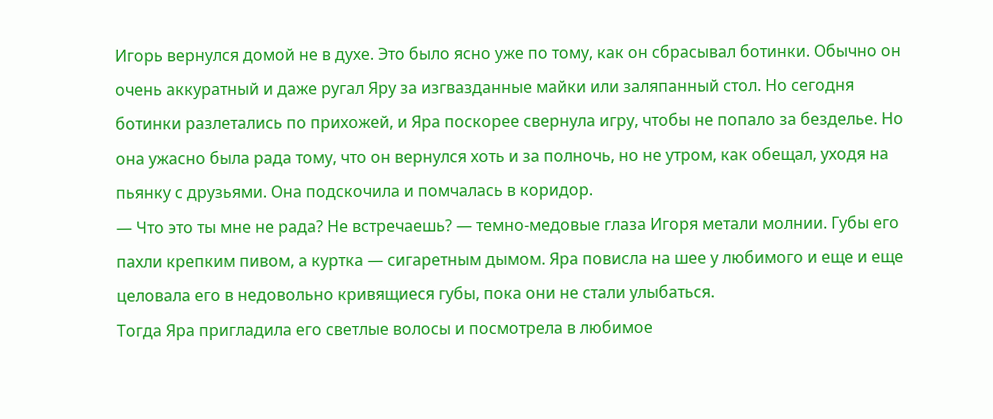Игорь вернулся домой не в духе. Это было ясно уже по тому, как он сбрасывал ботинки. Обычно он очень аккуратный и даже ругал Яру за изгвазданные майки или заляпанный стол. Но сегодня ботинки разлетались по прихожей, и Яра поскорее свернула игру, чтобы не попало за безделье. Но она ужасно была рада тому, что он вернулся хоть и за полночь, но не утром, как обещал, уходя на пьянку с друзьями. Она подскочила и помчалась в коридор.
— Что это ты мне не рада? Не встречаешь? — темно-медовые глаза Игоря метали молнии. Губы его пахли крепким пивом, а куртка — сигаретным дымом. Яра повисла на шее у любимого и еще и еще целовала его в недовольно кривящиеся губы, пока они не стали улыбаться.
Тогда Яра пригладила его светлые волосы и посмотрела в любимое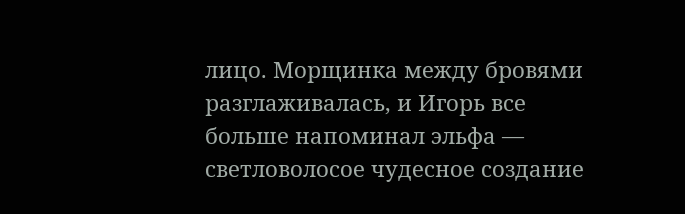лицо. Морщинка между бровями разглаживалась, и Игорь все больше напоминал эльфа — светловолосое чудесное создание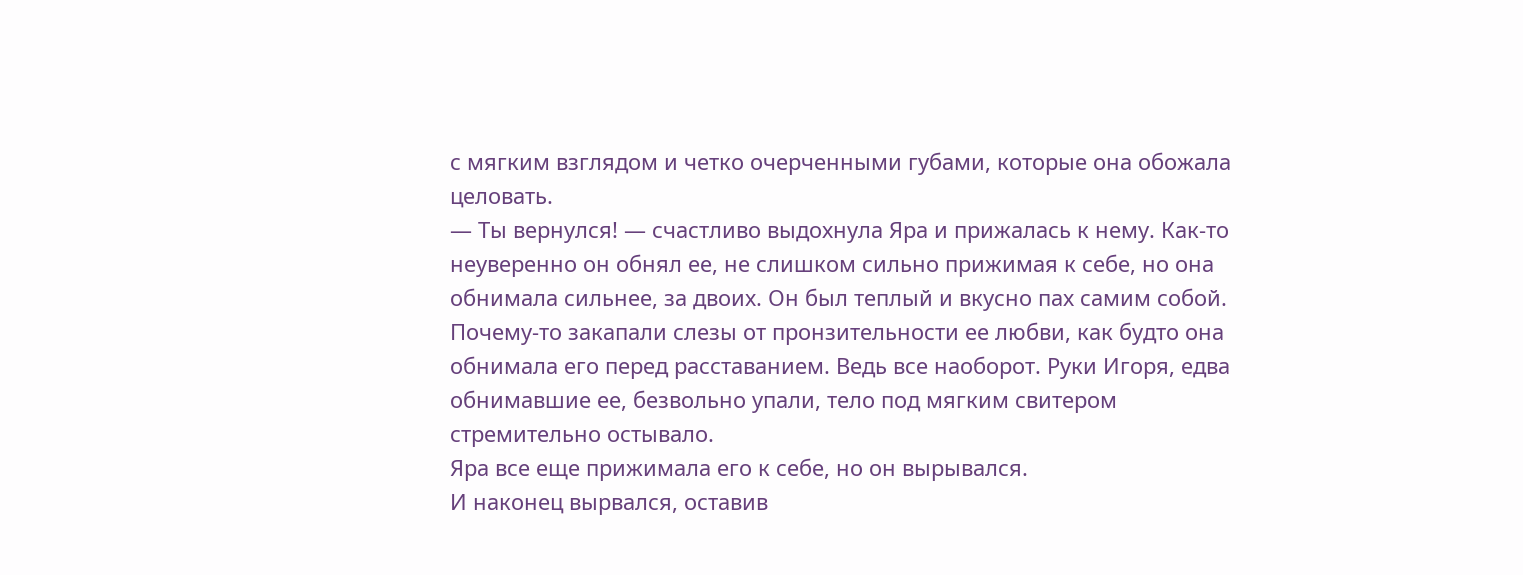с мягким взглядом и четко очерченными губами, которые она обожала целовать.
— Ты вернулся! — счастливо выдохнула Яра и прижалась к нему. Как-то неуверенно он обнял ее, не слишком сильно прижимая к себе, но она обнимала сильнее, за двоих. Он был теплый и вкусно пах самим собой.
Почему-то закапали слезы от пронзительности ее любви, как будто она обнимала его перед расставанием. Ведь все наоборот. Руки Игоря, едва обнимавшие ее, безвольно упали, тело под мягким свитером стремительно остывало.
Яра все еще прижимала его к себе, но он вырывался.
И наконец вырвался, оставив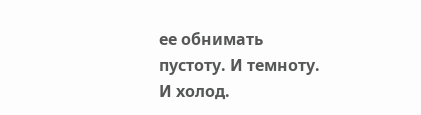ее обнимать пустоту. И темноту. И холод.